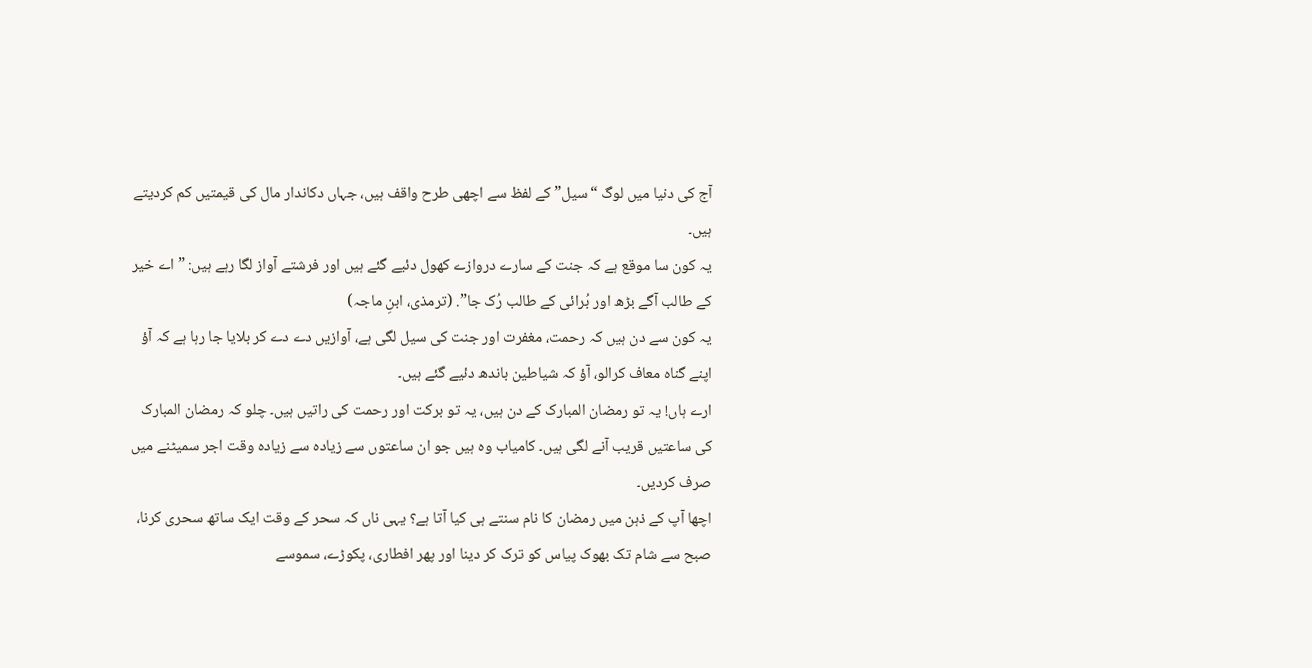آج کی دنیا میں لوگ “سیل” کے لفظ سے اچھی طرح واقف ہیں، جہاں دکاندار مال کی قیمتیں کم کردیتے ہیں۔
یہ کون سا موقع ہے کہ جنت کے سارے دروازے کھول دئیے گئے ہیں اور فرشتے آواز لگا رہے ہیں: ” اے خیر کے طالب آگے بڑھ اور بُرائی کے طالب رُک جا”. (ترمذی، ابنِ ماجہ)
یہ کون سے دن ہیں کہ رحمت، مغفرت اور جنت کی سیل لگی ہے، آوازیں دے دے کر بلایا جا رہا ہے کہ آؤ اپنے گناہ معاف کرالو، آؤ کہ شیاطین باندھ دئیے گئے ہیں۔
ارے ہاں! یہ تو رمضان المبارک کے دن ہیں، یہ تو برکت اور رحمت کی راتیں ہیں۔ چلو کہ رمضان المبارک کی ساعتیں قریب آنے لگی ہیں۔ کامیاب وہ ہیں جو ان ساعتوں سے زیادہ سے زیادہ وقت اجر سمیٹنے میں صرف کردیں۔
اچھا آپ کے ذہن میں رمضان کا نام سنتے ہی کیا آتا ہے؟ یہی ناں کہ سحر کے وقت ایک ساتھ سحری کرنا، صبح سے شام تک بھوک پیاس کو ترک کر دینا اور پھر افطاری، پکوڑے، سموسے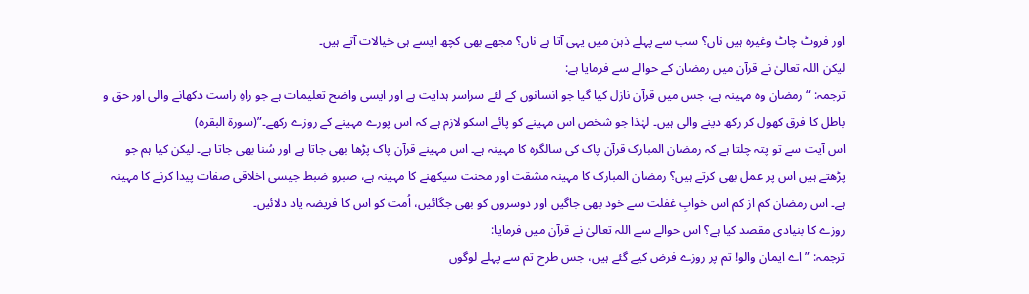اور فروٹ چاٹ وغیرہ ہیں ناں؟ سب سے پہلے ذہن میں یہی آتا ہے ناں؟ مجھے بھی کچھ ایسے ہی خیالات آتے ہیں۔
لیکن اللہ تعالیٰ نے قرآن میں رمضان کے حوالے سے فرمایا ہے:
ترجمہ: “رمضان وہ مہینہ ہے، جس میں قرآن نازل کیا گیا جو انسانوں کے لئے سراسر ہدایت ہے اور ایسی واضح تعلیمات ہے جو راہِ راست دکھانے والی اور حق و باطل کا فرق کھول کر رکھ دینے والی ہیں۔ لہٰذا جو شخص اس مہینے کو پائے اسکو لازم ہے کہ اس پورے مہینے کے روزے رکھے۔”(سورۃ البقرہ)
اس آیت سے تو پتہ چلتا ہے کہ رمضان المبارک قرآن پاک کی سالگرہ کا مہینہ ہے۔ اس مہینے قرآن پاک پڑھا بھی جاتا ہے اور سُنا بھی جاتا ہے۔ لیکن کیا ہم جو پڑھتے ہیں اس پر عمل بھی کرتے ہیں؟ رمضان المبارک کا مہینہ مشقت اور محنت سیکھنے کا مہینہ ہے، صبرو ضبط جیسی اخلاقی صفات پیدا کرنے کا مہینہ ہے۔ اس رمضان کم از کم اس خوابِ غفلت سے خود بھی جاگیں اور دوسروں کو بھی جگائیں، اُمت کو اس کا فریضہ یاد دلائیں۔
روزے کا بنیادی مقصد کیا ہے؟ اس حوالے سے اللہ تعالیٰ نے قرآن میں فرمایا:
ترجمہ: ” اے ایمان والو! تم پر روزے فرض کیے گئے ہیں، جس طرح تم سے پہلے لوگوں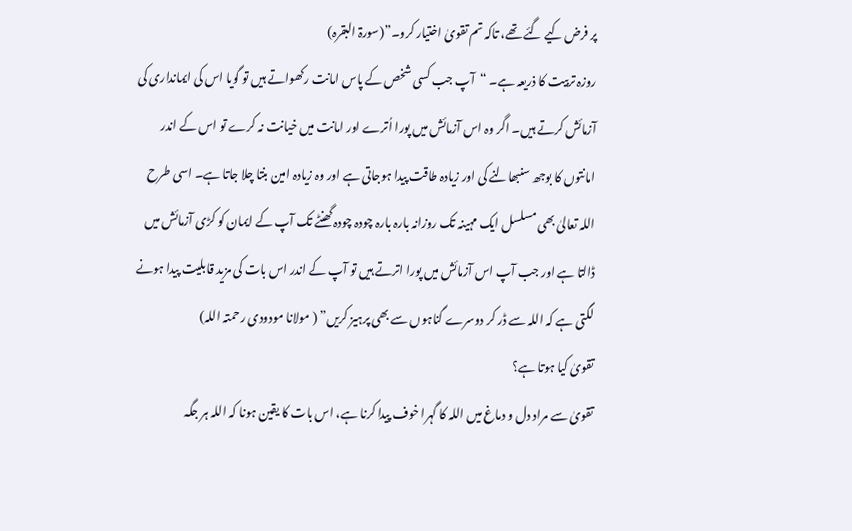پر فرض کیے گئے تھے، تاکہ تم تقویٰ اختیار کرو۔”(سورۃ البقرہ)
روزہ تربیت کا ذریعہ ہے۔ “آپ جب کسی شخص کے پاس امانت رکھواتے ہیں تو گویا اس کی ایمانداری کی آزمائش کرتے ہیں۔ اگر وہ اس آزمائش میں پورا اُترے اور امانت میں خیانت نہ کرے تو اس کے اندر امانتوں کا بوجھ سنبھالنے کی اور زیادہ طاقت پیدا ہوجاتی ہے اور وہ زیادہ امین بنتا چلا جاتا ہے۔ اسی طرح اللہ تعالیٰ بھی مسلسل ایک مہینہ تک روزانہ بارہ بارہ چودہ چودہ گھنٹے تک آپ کے ایمان کو کڑی آزمائش میں ڈالتا ہے اور جب آپ اس آزمائش میں پورا اترتے ہیں تو آپ کے اندر اس بات کی مزید قابلیت پیدا ہونے لگتی ہے کہ اللہ سے ڈر کر دوسرے گناہوں سے بھی پرہیز کریں” ( مولانا مودودی رحمتہ اللہ)
تقویٰ کیا ہوتا ہے؟
تقویٰ سے مراد دل و دماغ میں اللہ کا گہرا خوف پیدا کرنا ہے، اس بات کا یقین ہونا کہ اللہ ہر جگہ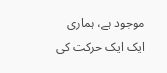موجود ہے، ہماری ایک ایک حرکت کی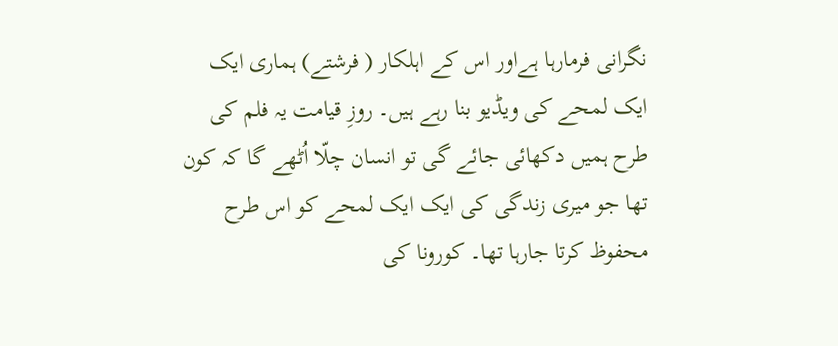نگرانی فرمارہا ہےاور اس کے اہلکار ( فرشتے) ہماری ایک ایک لمحے کی ویڈیو بنا رہے ہیں۔ روزِ قیامت یہ فلم کی طرح ہمیں دکھائی جائے گی تو انسان چلّا اُٹھے گا کہ کون تھا جو میری زندگی کی ایک ایک لمحے کو اس طرح محفوظ کرتا جارہا تھا۔ کورونا کی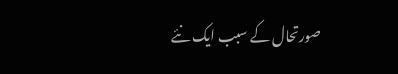صورتحال کے سبب ایک نئے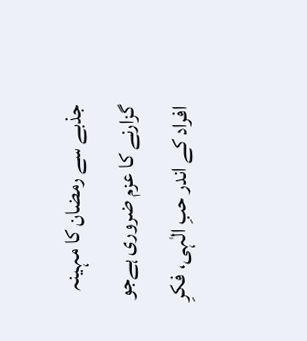جذبے سے رمضان کا مہینہ گزارنے کا عزم ضروری ہےجو افراد کے اندر حبِ الٰہی، فکرِ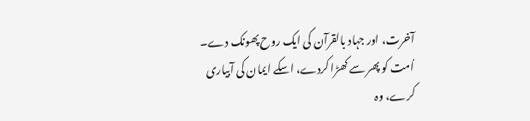آخرت، اور جہاد بالقرآن کی ایک روح پھونک دے۔ اُمت کو پھر سے کھڑا کردے، اسکے ایمان کی آبیاری کرے، وہ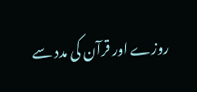روزے اور قرآن کی مدد سے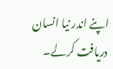اپنے اندر نیا انسان دریافت کرلے۔